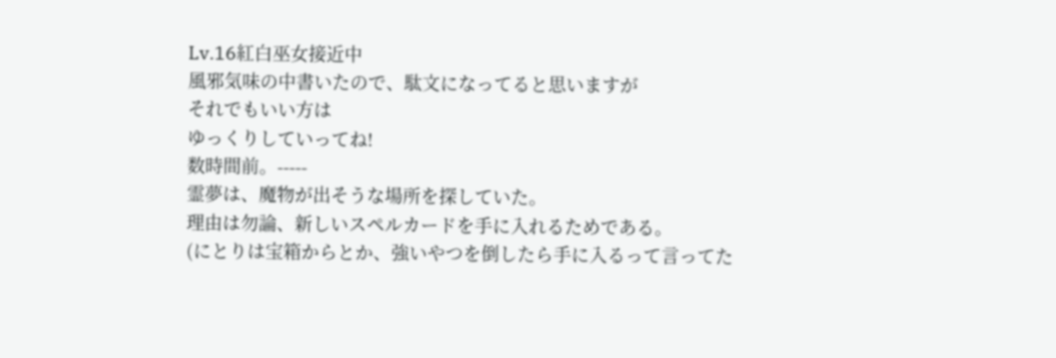Lv.16紅白巫女接近中
風邪気味の中書いたので、駄文になってると思いますが
それでもいい方は
ゆっくりしていってね!
数時間前。-----
霊夢は、魔物が出そうな場所を探していた。
理由は勿論、新しいスペルカードを手に入れるためである。
(にとりは宝箱からとか、強いやつを倒したら手に入るって言ってた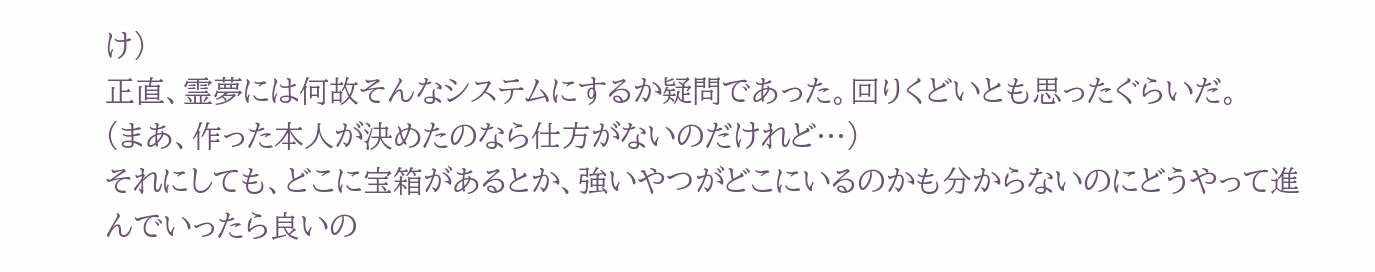け)
正直、霊夢には何故そんなシステムにするか疑問であった。回りくどいとも思ったぐらいだ。
(まあ、作った本人が決めたのなら仕方がないのだけれど…)
それにしても、どこに宝箱があるとか、強いやつがどこにいるのかも分からないのにどうやって進んでいったら良いの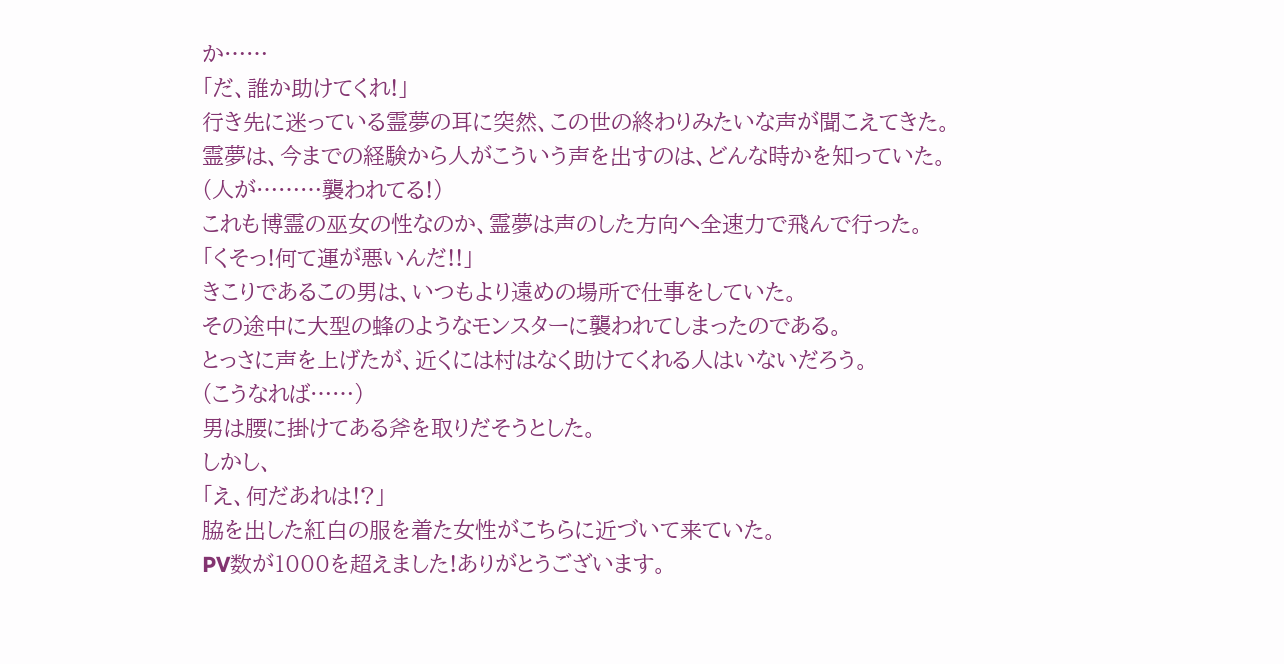か……
「だ、誰か助けてくれ!」
行き先に迷っている霊夢の耳に突然、この世の終わりみたいな声が聞こえてきた。
霊夢は、今までの経験から人がこういう声を出すのは、どんな時かを知っていた。
(人が………襲われてる!)
これも博霊の巫女の性なのか、霊夢は声のした方向へ全速力で飛んで行った。
「くそっ!何て運が悪いんだ!!」
きこりであるこの男は、いつもより遠めの場所で仕事をしていた。
その途中に大型の蜂のようなモンスターに襲われてしまったのである。
とっさに声を上げたが、近くには村はなく助けてくれる人はいないだろう。
(こうなれば……)
男は腰に掛けてある斧を取りだそうとした。
しかし、
「え、何だあれは!?」
脇を出した紅白の服を着た女性がこちらに近づいて来ていた。
PV数が1000を超えました!ありがとうございます。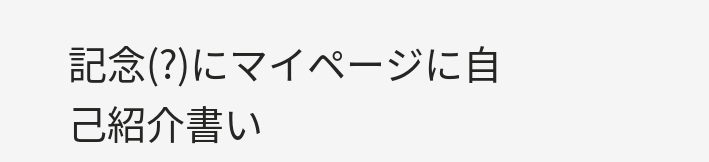記念(?)にマイページに自己紹介書い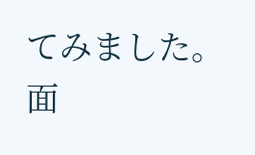てみました。
面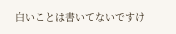白いことは書いてないですけ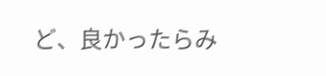ど、良かったらみ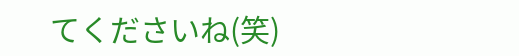てくださいね(笑)